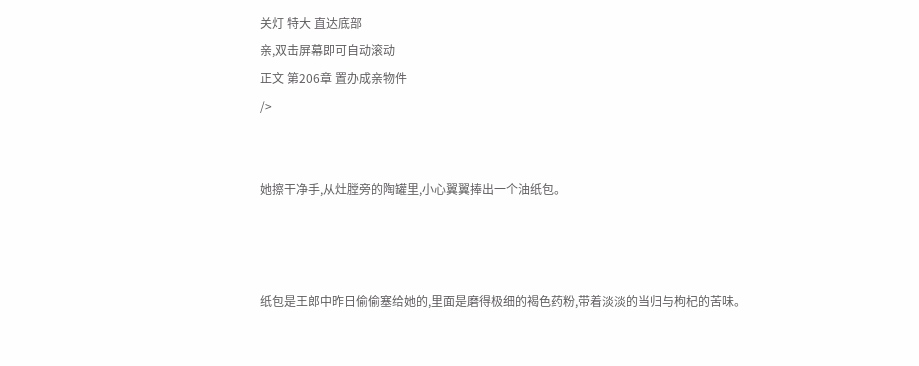关灯 特大 直达底部
亲,双击屏幕即可自动滚动
正文 第206章 置办成亲物件
/>


她擦干净手,从灶膛旁的陶罐里,小心翼翼捧出一个油纸包。



纸包是王郎中昨日偷偷塞给她的,里面是磨得极细的褐色药粉,带着淡淡的当归与枸杞的苦味。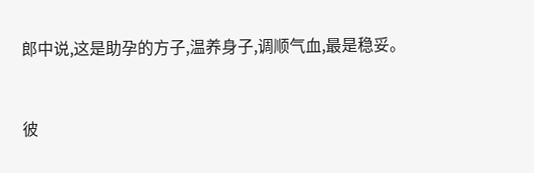郎中说,这是助孕的方子,温养身子,调顺气血,最是稳妥。



彼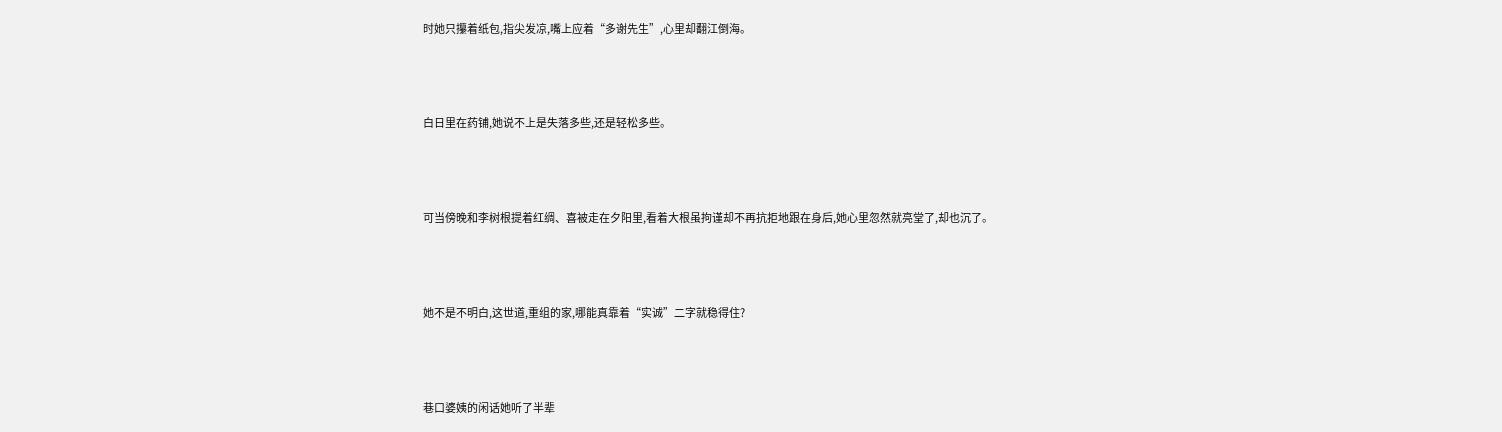时她只攥着纸包,指尖发凉,嘴上应着“多谢先生”,心里却翻江倒海。



白日里在药铺,她说不上是失落多些,还是轻松多些。



可当傍晚和李树根提着红绸、喜被走在夕阳里,看着大根虽拘谨却不再抗拒地跟在身后,她心里忽然就亮堂了,却也沉了。



她不是不明白,这世道,重组的家,哪能真靠着“实诚”二字就稳得住?



巷口婆姨的闲话她听了半辈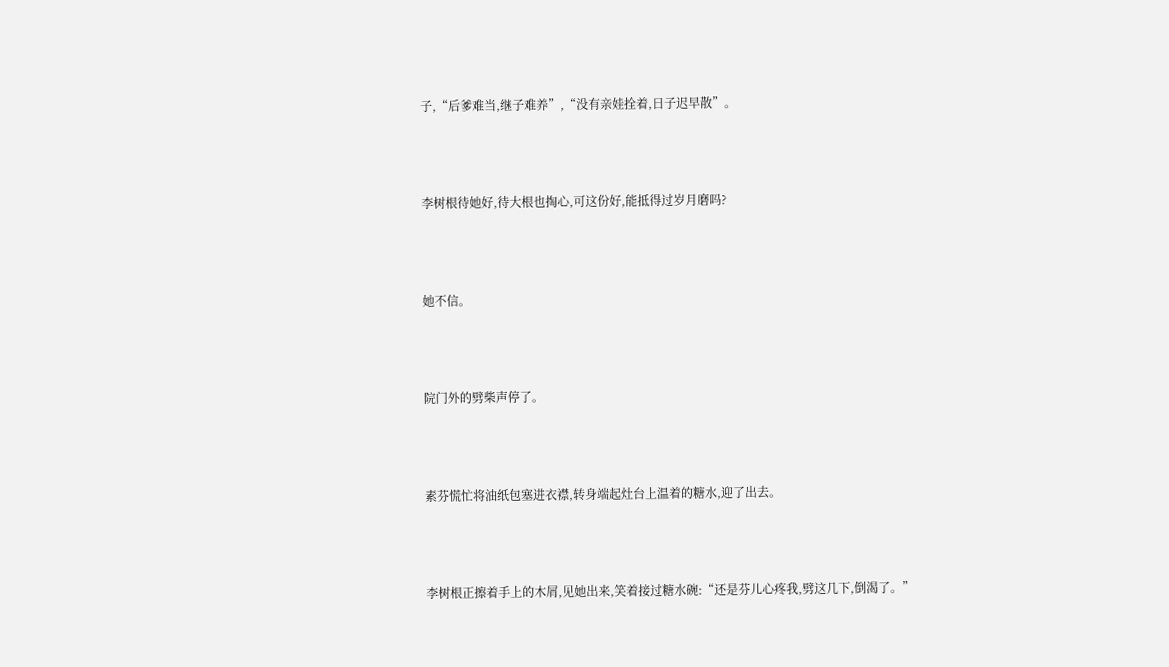子,“后爹难当,继子难养”,“没有亲娃拴着,日子迟早散”。



李树根待她好,待大根也掏心,可这份好,能抵得过岁月磨吗?



她不信。



院门外的劈柴声停了。



素芬慌忙将油纸包塞进衣襟,转身端起灶台上温着的糖水,迎了出去。



李树根正擦着手上的木屑,见她出来,笑着接过糖水碗:“还是芬儿心疼我,劈这几下,倒渴了。”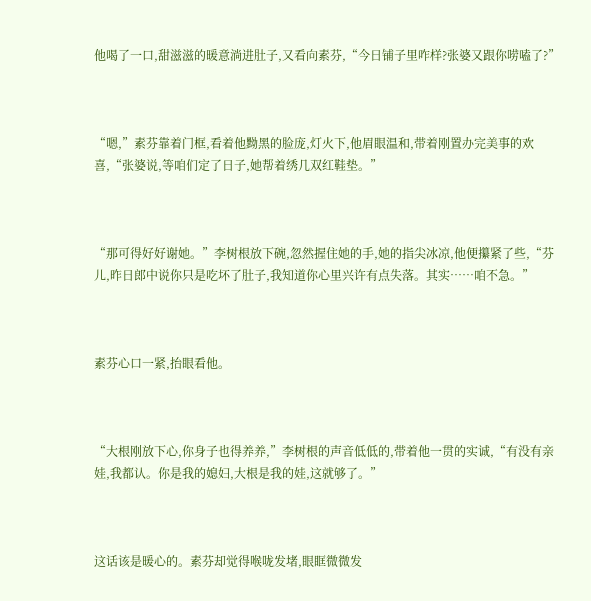他喝了一口,甜滋滋的暖意淌进肚子,又看向素芬,“今日铺子里咋样?张婆又跟你唠嗑了?”



“嗯,”素芬靠着门框,看着他黝黑的脸庞,灯火下,他眉眼温和,带着刚置办完美事的欢喜,“张婆说,等咱们定了日子,她帮着绣几双红鞋垫。”



“那可得好好谢她。”李树根放下碗,忽然握住她的手,她的指尖冰凉,他便攥紧了些,“芬儿,昨日郎中说你只是吃坏了肚子,我知道你心里兴许有点失落。其实……咱不急。”



素芬心口一紧,抬眼看他。



“大根刚放下心,你身子也得养养,”李树根的声音低低的,带着他一贯的实诚,“有没有亲娃,我都认。你是我的媳妇,大根是我的娃,这就够了。”



这话该是暖心的。素芬却觉得喉咙发堵,眼眶微微发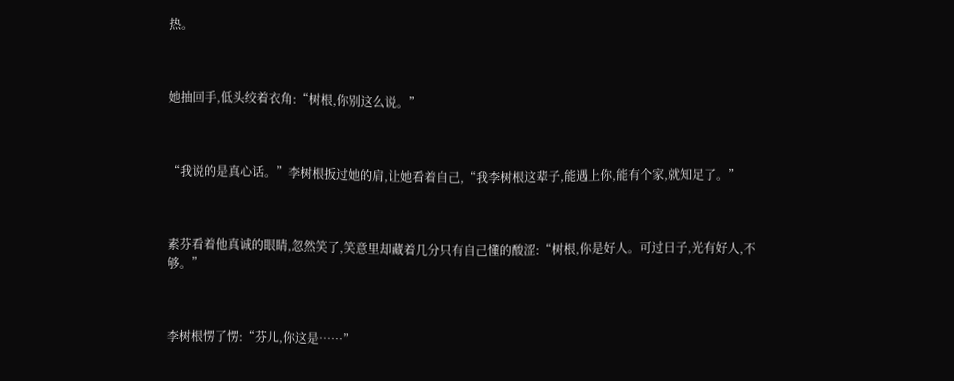热。



她抽回手,低头绞着衣角:“树根,你别这么说。”



“我说的是真心话。”李树根扳过她的肩,让她看着自己,“我李树根这辈子,能遇上你,能有个家,就知足了。”



素芬看着他真诚的眼睛,忽然笑了,笑意里却藏着几分只有自己懂的酸涩:“树根,你是好人。可过日子,光有好人,不够。”



李树根愣了愣:“芬儿,你这是……”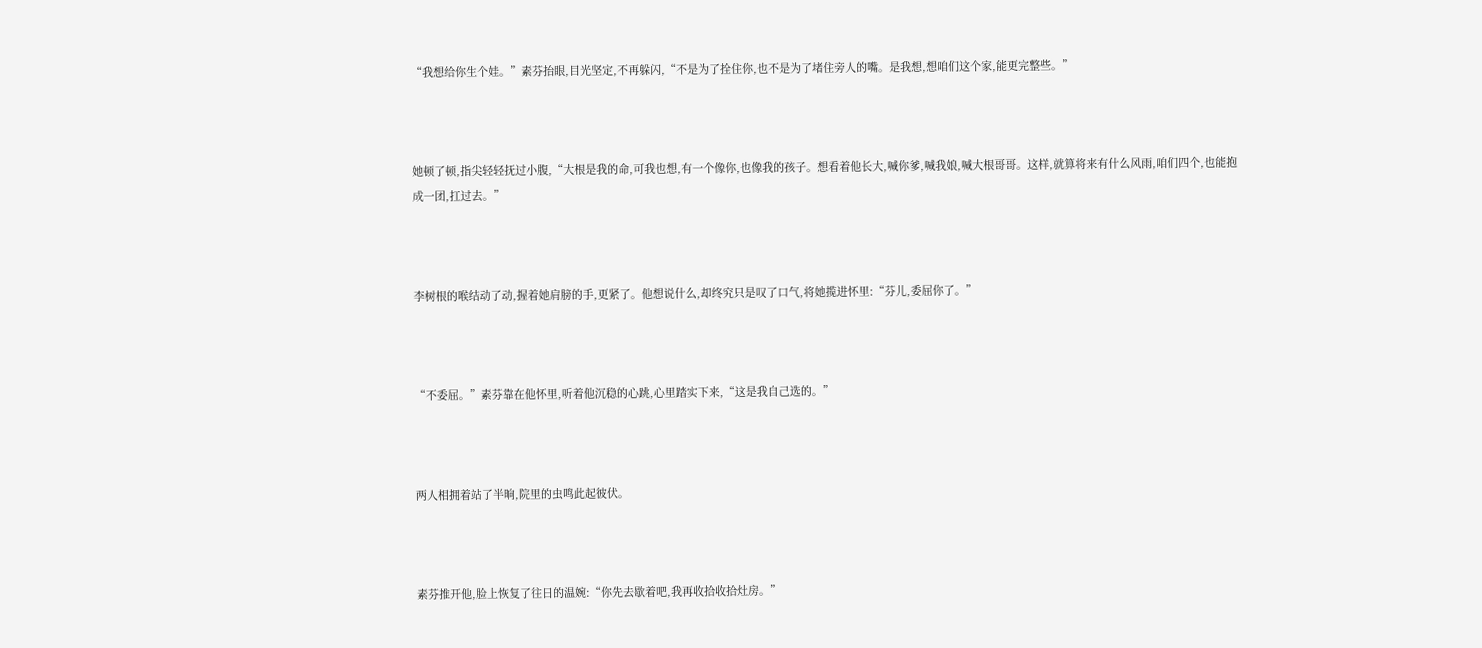“我想给你生个娃。”素芬抬眼,目光坚定,不再躲闪,“不是为了拴住你,也不是为了堵住旁人的嘴。是我想,想咱们这个家,能更完整些。”



她顿了顿,指尖轻轻抚过小腹,“大根是我的命,可我也想,有一个像你,也像我的孩子。想看着他长大,喊你爹,喊我娘,喊大根哥哥。这样,就算将来有什么风雨,咱们四个,也能抱成一团,扛过去。”



李树根的喉结动了动,握着她肩膀的手,更紧了。他想说什么,却终究只是叹了口气,将她揽进怀里:“芬儿,委屈你了。”



“不委屈。”素芬靠在他怀里,听着他沉稳的心跳,心里踏实下来,“这是我自己选的。”



两人相拥着站了半晌,院里的虫鸣此起彼伏。



素芬推开他,脸上恢复了往日的温婉:“你先去歇着吧,我再收拾收拾灶房。”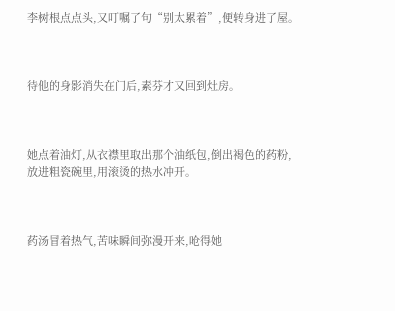李树根点点头,又叮嘱了句“别太累着”,便转身进了屋。



待他的身影消失在门后,素芬才又回到灶房。



她点着油灯,从衣襟里取出那个油纸包,倒出褐色的药粉,放进粗瓷碗里,用滚烫的热水冲开。



药汤冒着热气,苦味瞬间弥漫开来,呛得她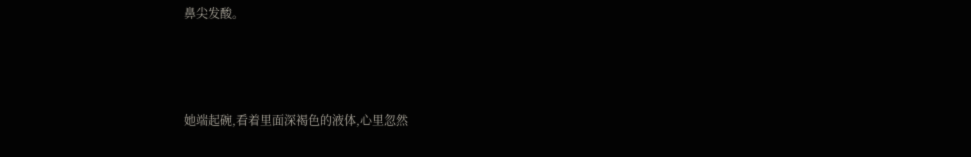鼻尖发酸。



她端起碗,看着里面深褐色的液体,心里忽然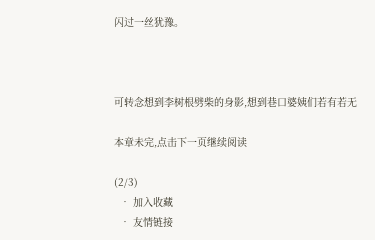闪过一丝犹豫。



可转念想到李树根劈柴的身影,想到巷口婆姨们若有若无

本章未完,点击下一页继续阅读

(2/3)
  • 加入收藏
  • 友情链接